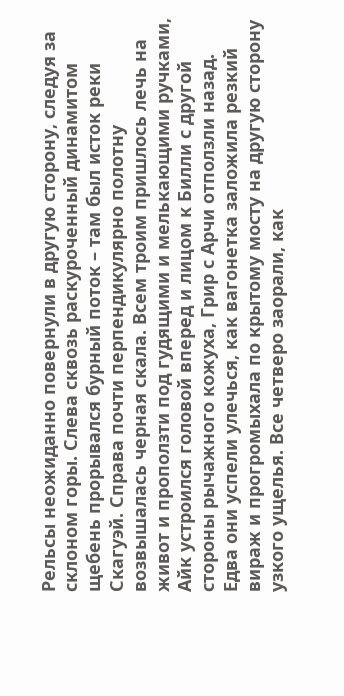Рельсы неожиданно повернули в другую сторону, следуя за склоном горы. Слева сквозь раскуроченный динамитом щебень прорывался бурный поток – там был исток реки Скагуэй. Справа почти перпендикулярно полотну возвышалась черная скала. Всем троим пришлось лечь на живот и проползти под гудящими и мелькающими ручками, Айк устроился головой вперед и лицом к Билли с другой стороны рычажного кожуха, Грир с Арчи отползли назад. Едва они успели улечься, как вагонетка заложила резкий вираж и прогромыхала по крытому мосту на другую сторону узкого ущелья. Все четверо заорали, как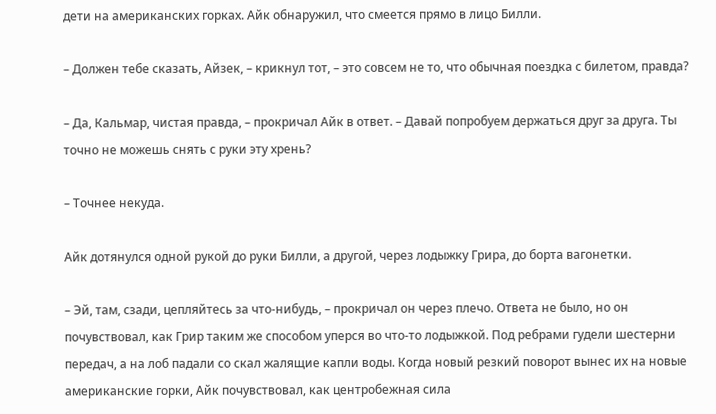дети на американских горках. Айк обнаружил, что смеется прямо в лицо Билли.

– Должен тебе сказать, Айзек, – крикнул тот, – это совсем не то, что обычная поездка с билетом, правда?

– Да, Кальмар, чистая правда, – прокричал Айк в ответ. – Давай попробуем держаться друг за друга. Ты точно не можешь снять с руки эту хрень?

– Точнее некуда.

Айк дотянулся одной рукой до руки Билли, а другой, через лодыжку Грира, до борта вагонетки.

– Эй, там, сзади, цепляйтесь за что-нибудь, – прокричал он через плечо. Ответа не было, но он почувствовал, как Грир таким же способом уперся во что-то лодыжкой. Под ребрами гудели шестерни передач, а на лоб падали со скал жалящие капли воды. Когда новый резкий поворот вынес их на новые американские горки, Айк почувствовал, как центробежная сила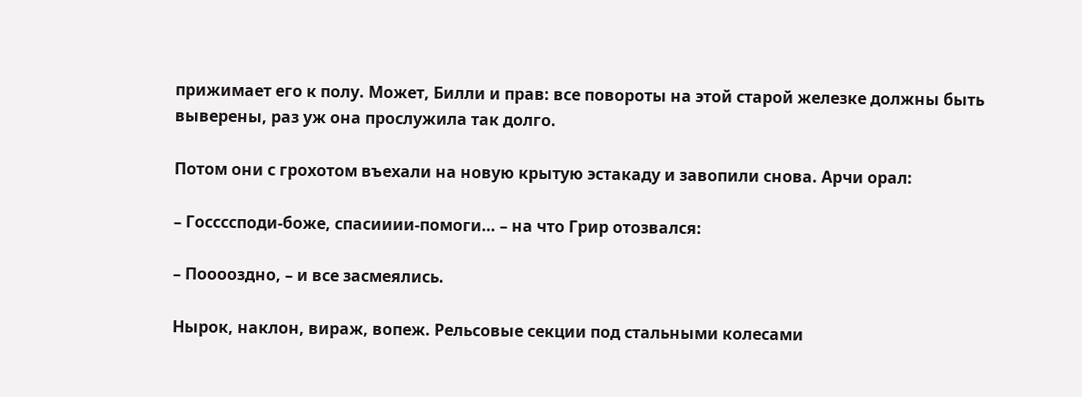прижимает его к полу. Может, Билли и прав: все повороты на этой старой железке должны быть выверены, раз уж она прослужила так долго.

Потом они с грохотом въехали на новую крытую эстакаду и завопили снова. Арчи орал:

– Госсссподи-боже, спасииии-помоги… – на что Грир отозвался:

– Пооооздно, – и все засмеялись.

Нырок, наклон, вираж, вопеж. Рельсовые секции под стальными колесами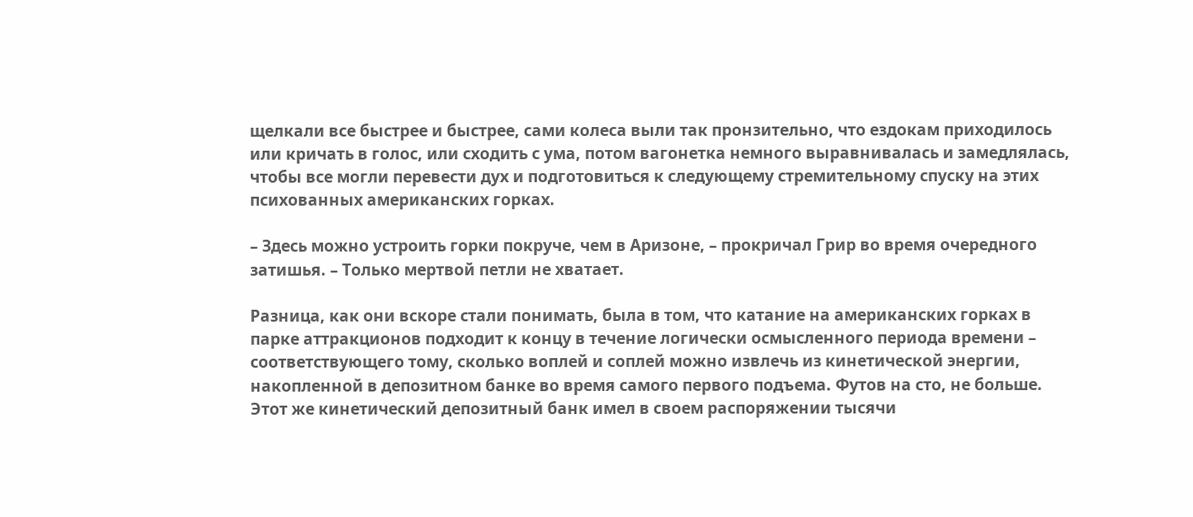щелкали все быстрее и быстрее, сами колеса выли так пронзительно, что ездокам приходилось или кричать в голос, или сходить с ума, потом вагонетка немного выравнивалась и замедлялась, чтобы все могли перевести дух и подготовиться к следующему стремительному спуску на этих психованных американских горках.

– Здесь можно устроить горки покруче, чем в Аризоне, – прокричал Грир во время очередного затишья. – Только мертвой петли не хватает.

Разница, как они вскоре стали понимать, была в том, что катание на американских горках в парке аттракционов подходит к концу в течение логически осмысленного периода времени – соответствующего тому, сколько воплей и соплей можно извлечь из кинетической энергии, накопленной в депозитном банке во время самого первого подъема. Футов на сто, не больше. Этот же кинетический депозитный банк имел в своем распоряжении тысячи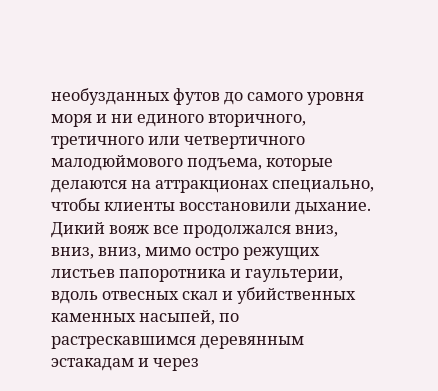необузданных футов до самого уровня моря и ни единого вторичного, третичного или четвертичного малодюймового подъема, которые делаются на аттракционах специально, чтобы клиенты восстановили дыхание. Дикий вояж все продолжался вниз, вниз, вниз, мимо остро режущих листьев папоротника и гаультерии, вдоль отвесных скал и убийственных каменных насыпей, по растрескавшимся деревянным эстакадам и через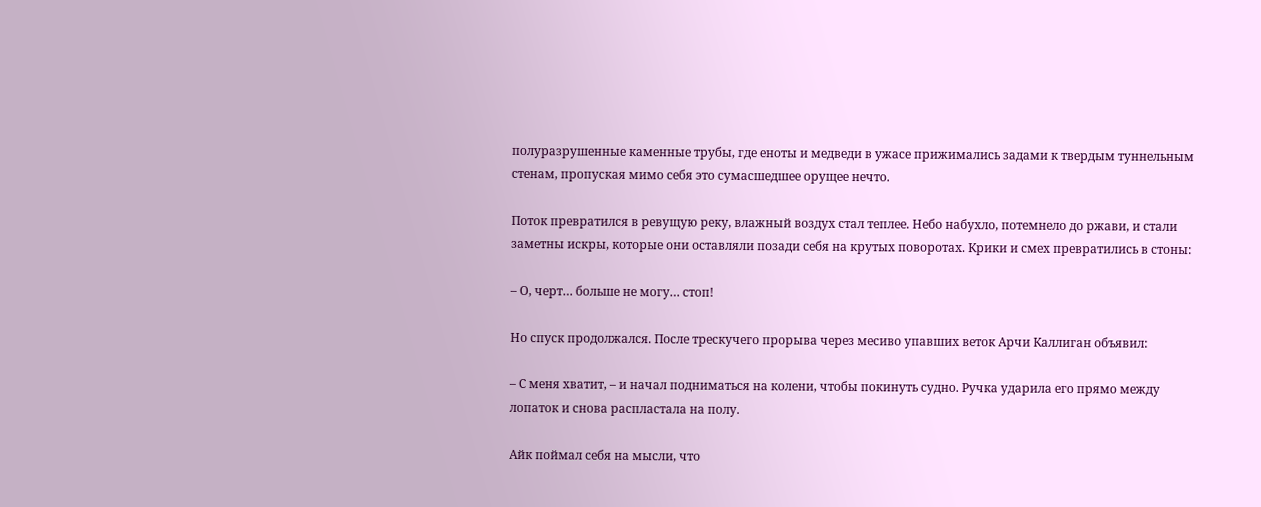полуразрушенные каменные трубы, где еноты и медведи в ужасе прижимались задами к твердым туннельным стенам, пропуская мимо себя это сумасшедшее орущее нечто.

Поток превратился в ревущую реку, влажный воздух стал теплее. Небо набухло, потемнело до ржави, и стали заметны искры, которые они оставляли позади себя на крутых поворотах. Крики и смех превратились в стоны:

– О, черт… больше не могу… стоп!

Но спуск продолжался. После трескучего прорыва через месиво упавших веток Арчи Каллиган объявил:

– С меня хватит, – и начал подниматься на колени, чтобы покинуть судно. Ручка ударила его прямо между лопаток и снова распластала на полу.

Айк поймал себя на мысли, что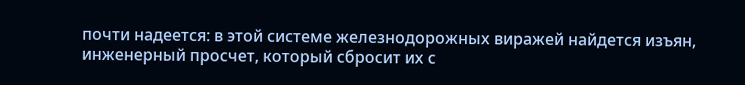почти надеется: в этой системе железнодорожных виражей найдется изъян, инженерный просчет, который сбросит их с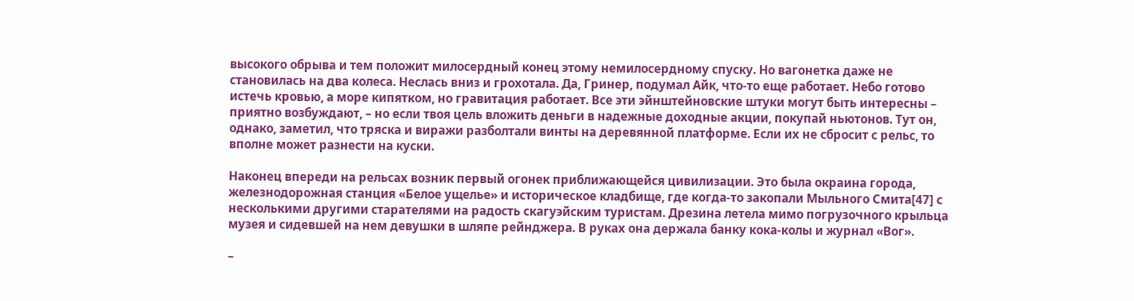высокого обрыва и тем положит милосердный конец этому немилосердному спуску. Но вагонетка даже не становилась на два колеса. Неслась вниз и грохотала. Да, Гринер, подумал Айк, что-то еще работает. Небо готово истечь кровью, а море кипятком, но гравитация работает. Все эти эйнштейновские штуки могут быть интересны – приятно возбуждают, – но если твоя цель вложить деньги в надежные доходные акции, покупай ньютонов. Тут он, однако, заметил, что тряска и виражи разболтали винты на деревянной платформе. Если их не сбросит с рельс, то вполне может разнести на куски.

Наконец впереди на рельсах возник первый огонек приближающейся цивилизации. Это была окраина города, железнодорожная станция «Белое ущелье» и историческое кладбище, где когда-то закопали Мыльного Смита[47] с несколькими другими старателями на радость скагуэйским туристам. Дрезина летела мимо погрузочного крыльца музея и сидевшей на нем девушки в шляпе рейнджера. В руках она держала банку кока-колы и журнал «Вог».

–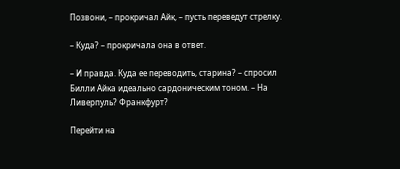Позвони, – прокричал Айк, – пусть переведут стрелку.

– Куда? – прокричала она в ответ.

– И правда. Куда ее переводить, старина? – спросил Билли Айка идеально сардоническим тоном. – На Ливерпуль? Франкфурт?

Перейти на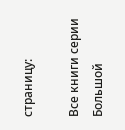страницу:

Все книги серии Большой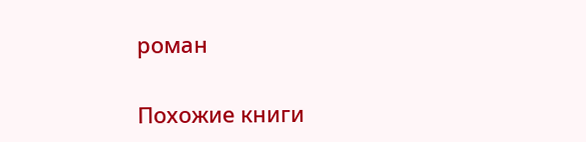роман

Похожие книги